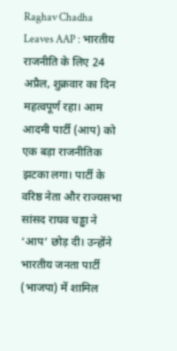Raghav Chadha Leaves AAP : भारतीय राजनीति के लिए 24 अप्रैल, शुक्रवार का दिन महत्वपूर्ण रहा। आम आदमी पार्टी (आप) को एक बड़ा राजनीतिक झटका लगा। पार्टी के वरिष्ठ नेता और राज्यसभा सांसद राघव चड्ढा ने ‘आप’ छोड़ दी। उन्होंने भारतीय जनता पार्टी (भाजपा) में शामिल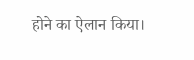होने का ऐलान किया।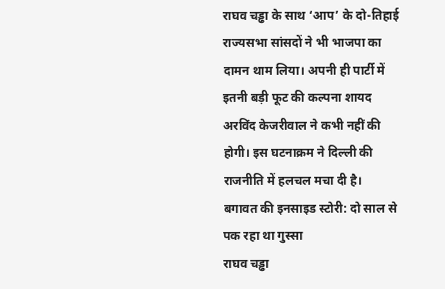राघव चड्ढा के साथ ‘आप’ के दो-तिहाई राज्यसभा सांसदों ने भी भाजपा का दामन थाम लिया। अपनी ही पार्टी में इतनी बड़ी फूट की कल्पना शायद अरविंद केजरीवाल ने कभी नहीं की होगी। इस घटनाक्रम ने दिल्ली की राजनीति में हलचल मचा दी है।
बगावत की इनसाइड स्टोरी: दो साल से पक रहा था गुस्सा
राघव चड्ढा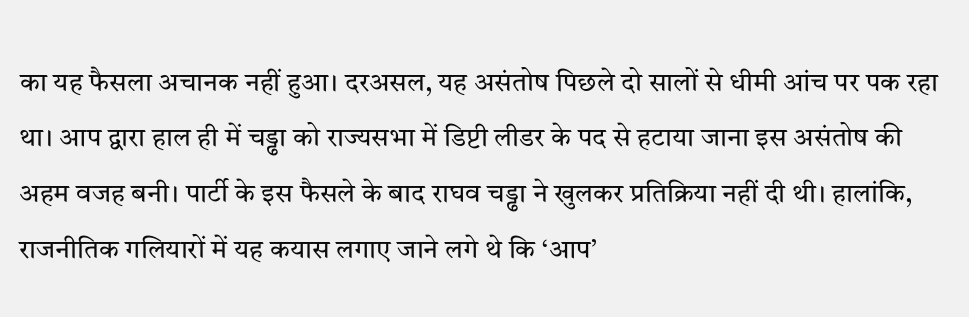का यह फैसला अचानक नहीं हुआ। दरअसल, यह असंतोष पिछले दो सालों से धीमी आंच पर पक रहा था। आप द्वारा हाल ही में चड्ढा को राज्यसभा में डिप्टी लीडर के पद से हटाया जाना इस असंतोष की अहम वजह बनी। पार्टी के इस फैसले के बाद राघव चड्ढा ने खुलकर प्रतिक्रिया नहीं दी थी। हालांकि, राजनीतिक गलियारों में यह कयास लगाए जाने लगे थे कि ‘आप’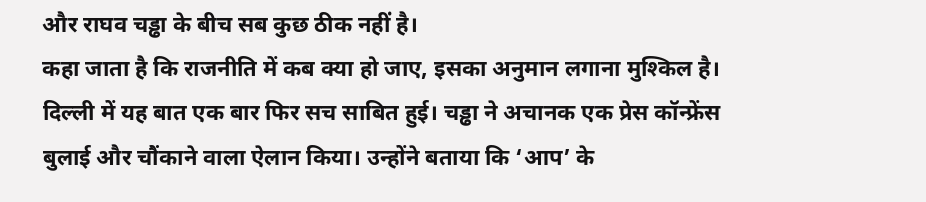और राघव चड्ढा के बीच सब कुछ ठीक नहीं है।
कहा जाता है कि राजनीति में कब क्या हो जाए, इसका अनुमान लगाना मुश्किल है। दिल्ली में यह बात एक बार फिर सच साबित हुई। चड्ढा ने अचानक एक प्रेस कॉन्फ्रेंस बुलाई और चौंकाने वाला ऐलान किया। उन्होंने बताया कि ‘आप’ के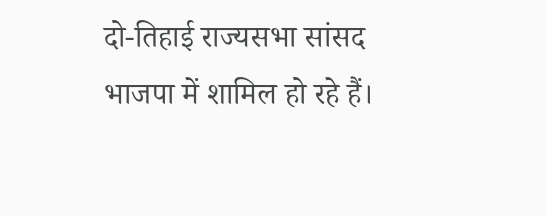दो-तिहाई राज्यसभा सांसद भाजपा में शामिल हो रहे हैं।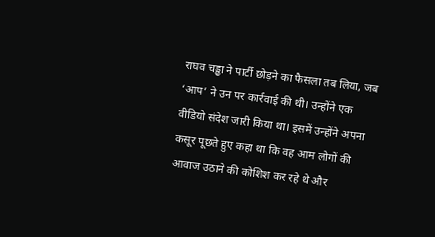राघव चड्ढा ने पार्टी छोड़ने का फैसला तब लिया, जब ‘आप’ ने उन पर कार्रवाई की थी। उन्होंने एक वीडियो संदेश जारी किया था। इसमें उन्होंने अपना कसूर पूछते हुए कहा था कि वह आम लोगों की आवाज उठाने की कोशिश कर रहे थे और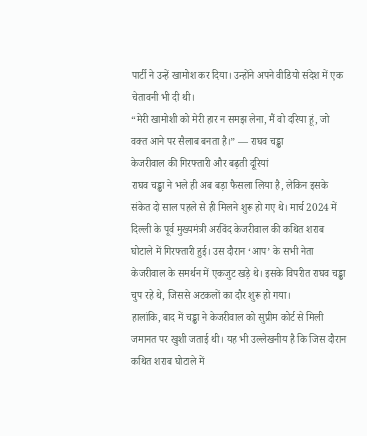पार्टी ने उन्हें खामोश कर दिया। उन्होंने अपने वीडियो संदेश में एक चेतावनी भी दी थी।
“मेरी खामोशी को मेरी हार न समझ लेना, मैं वो दरिया हूं, जो वक्त आने पर सैलाब बनता है।” — राघव चड्ढा
केजरीवाल की गिरफ्तारी और बढ़ती दूरियां
राघव चड्ढा ने भले ही अब बड़ा फैसला लिया है, लेकिन इसके संकेत दो साल पहले से ही मिलने शुरू हो गए थे। मार्च 2024 में दिल्ली के पूर्व मुख्यमंत्री अरविंद केजरीवाल की कथित शराब घोटाले में गिरफ्तारी हुई। उस दौरान ‘आप’ के सभी नेता केजरीवाल के समर्थन में एकजुट खड़े थे। इसके विपरीत राघव चड्ढा चुप रहे थे, जिससे अटकलों का दौर शुरू हो गया।
हालांकि, बाद में चड्ढा ने केजरीवाल को सुप्रीम कोर्ट से मिली जमानत पर खुशी जताई थी। यह भी उल्लेखनीय है कि जिस दौरान कथित शराब घोटाले में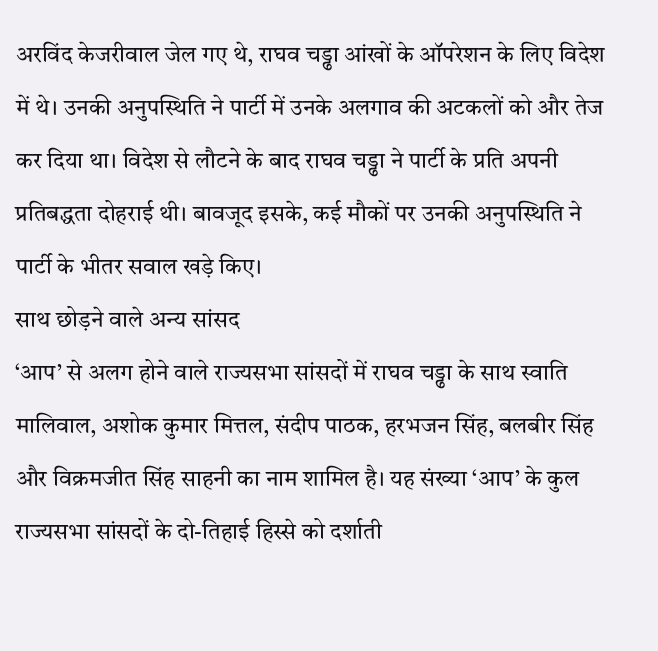अरविंद केजरीवाल जेल गए थे, राघव चड्ढा आंखों के ऑपरेशन के लिए विदेश में थे। उनकी अनुपस्थिति ने पार्टी में उनके अलगाव की अटकलों को और तेज कर दिया था। विदेश से लौटने के बाद राघव चड्ढा ने पार्टी के प्रति अपनी प्रतिबद्धता दोहराई थी। बावजूद इसके, कई मौकों पर उनकी अनुपस्थिति ने पार्टी के भीतर सवाल खड़े किए।
साथ छोड़ने वाले अन्य सांसद
‘आप’ से अलग होने वाले राज्यसभा सांसदों में राघव चड्ढा के साथ स्वाति मालिवाल, अशोक कुमार मित्तल, संदीप पाठक, हरभजन सिंह, बलबीर सिंह और विक्रमजीत सिंह साहनी का नाम शामिल है। यह संख्या ‘आप’ के कुल राज्यसभा सांसदों के दो-तिहाई हिस्से को दर्शाती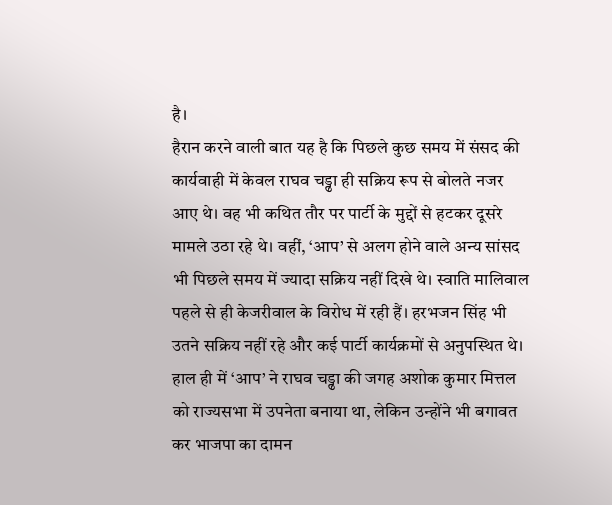है।
हैरान करने वाली बात यह है कि पिछले कुछ समय में संसद की कार्यवाही में केवल राघव चड्ढा ही सक्रिय रूप से बोलते नजर आए थे। वह भी कथित तौर पर पार्टी के मुद्दों से हटकर दूसरे मामले उठा रहे थे। वहीं, ‘आप’ से अलग होने वाले अन्य सांसद भी पिछले समय में ज्यादा सक्रिय नहीं दिखे थे। स्वाति मालिवाल पहले से ही केजरीवाल के विरोध में रही हैं। हरभजन सिंह भी उतने सक्रिय नहीं रहे और कई पार्टी कार्यक्रमों से अनुपस्थित थे। हाल ही में ‘आप’ ने राघव चड्ढा की जगह अशोक कुमार मित्तल को राज्यसभा में उपनेता बनाया था, लेकिन उन्होंने भी बगावत कर भाजपा का दामन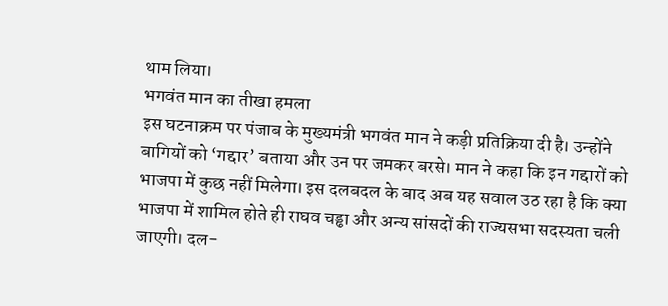थाम लिया।
भगवंत मान का तीखा हमला
इस घटनाक्रम पर पंजाब के मुख्यमंत्री भगवंत मान ने कड़ी प्रतिक्रिया दी है। उन्होंने बागियों को ‘गद्दार’ बताया और उन पर जमकर बरसे। मान ने कहा कि इन गद्दारों को भाजपा में कुछ नहीं मिलेगा। इस दलबदल के बाद अब यह सवाल उठ रहा है कि क्या भाजपा में शामिल होते ही राघव चड्ढा और अन्य सांसदों की राज्यसभा सदस्यता चली जाएगी। दल-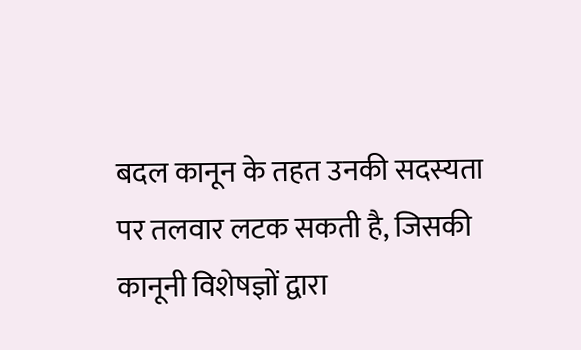बदल कानून के तहत उनकी सदस्यता पर तलवार लटक सकती है, जिसकी कानूनी विशेषज्ञों द्वारा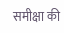समीक्षा की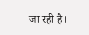जा रही है।